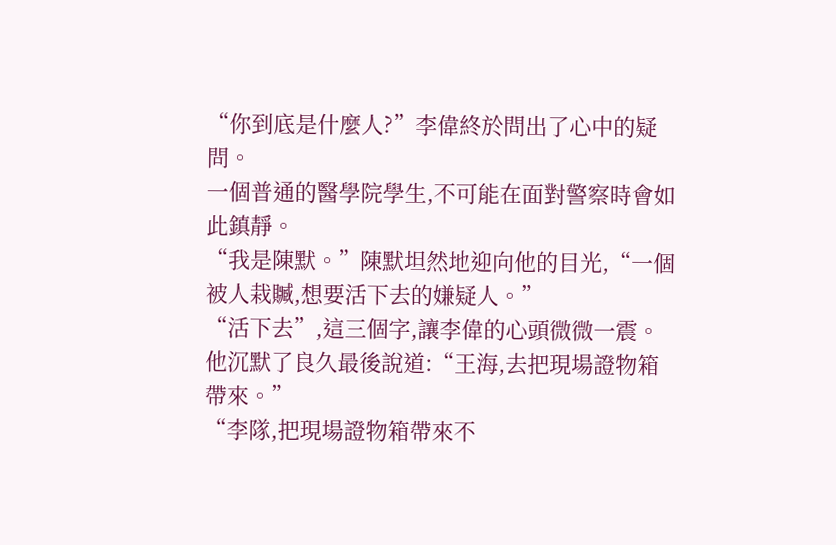“你到底是什麼人?”李偉終於問出了心中的疑問。
一個普通的醫學院學生,不可能在面對警察時會如此鎮靜。
“我是陳默。”陳默坦然地迎向他的目光,“一個被人栽贓,想要活下去的嫌疑人。”
“活下去”,這三個字,讓李偉的心頭微微一震。
他沉默了良久最後說道:“王海,去把現場證物箱帶來。”
“李隊,把現場證物箱帶來不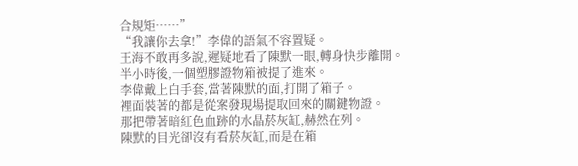合規矩……”
“我讓你去拿!”李偉的語氣不容置疑。
王海不敢再多說,遲疑地看了陳默一眼,轉身快步離開。
半小時後,一個塑膠證物箱被提了進來。
李偉戴上白手套,當著陳默的面,打開了箱子。
裡面裝著的都是從案發現場提取回來的關鍵物證。
那把帶著暗紅色血跡的水晶菸灰缸,赫然在列。
陳默的目光卻沒有看菸灰缸,而是在箱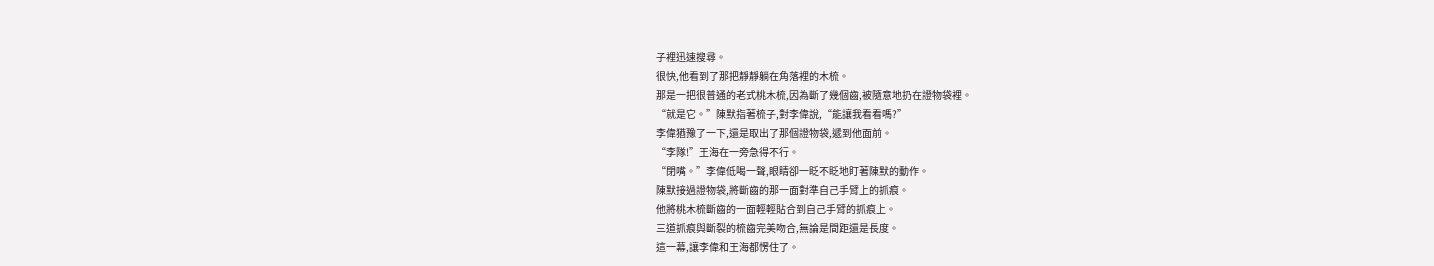子裡迅速搜尋。
很快,他看到了那把靜靜躺在角落裡的木梳。
那是一把很普通的老式桃木梳,因為斷了幾個齒,被隨意地扔在證物袋裡。
“就是它。”陳默指著梳子,對李偉說,“能讓我看看嗎?”
李偉猶豫了一下,還是取出了那個證物袋,遞到他面前。
“李隊!”王海在一旁急得不行。
“閉嘴。”李偉低喝一聲,眼睛卻一眨不眨地盯著陳默的動作。
陳默接過證物袋,將斷齒的那一面對準自己手臂上的抓痕。
他將桃木梳斷齒的一面輕輕貼合到自己手臂的抓痕上。
三道抓痕與斷裂的梳齒完美吻合,無論是間距還是長度。
這一幕,讓李偉和王海都愣住了。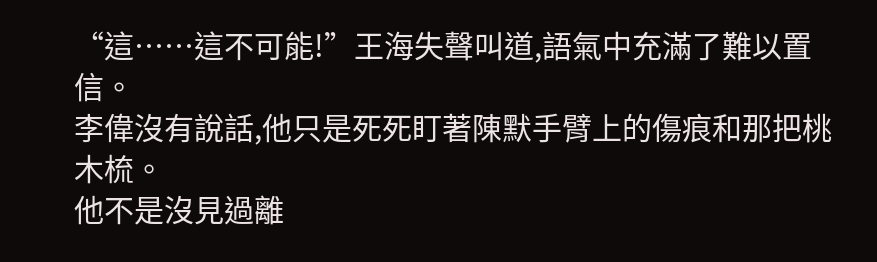“這……這不可能!”王海失聲叫道,語氣中充滿了難以置信。
李偉沒有說話,他只是死死盯著陳默手臂上的傷痕和那把桃木梳。
他不是沒見過離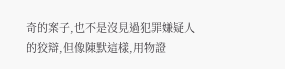奇的案子,也不是沒見過犯罪嫌疑人的狡辯,但像陳默這樣,用物證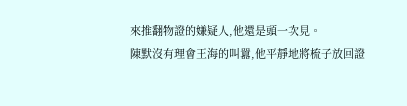來推翻物證的嫌疑人,他還是頭一次見。
陳默沒有理會王海的叫囂,他平靜地將梳子放回證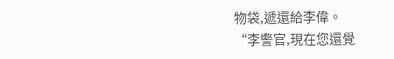物袋,遞還給李偉。
“李警官,現在您還覺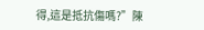得,這是抵抗傷嗎?”陳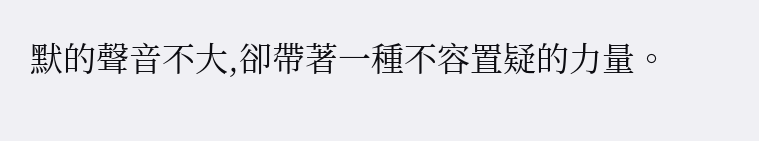默的聲音不大,卻帶著一種不容置疑的力量。